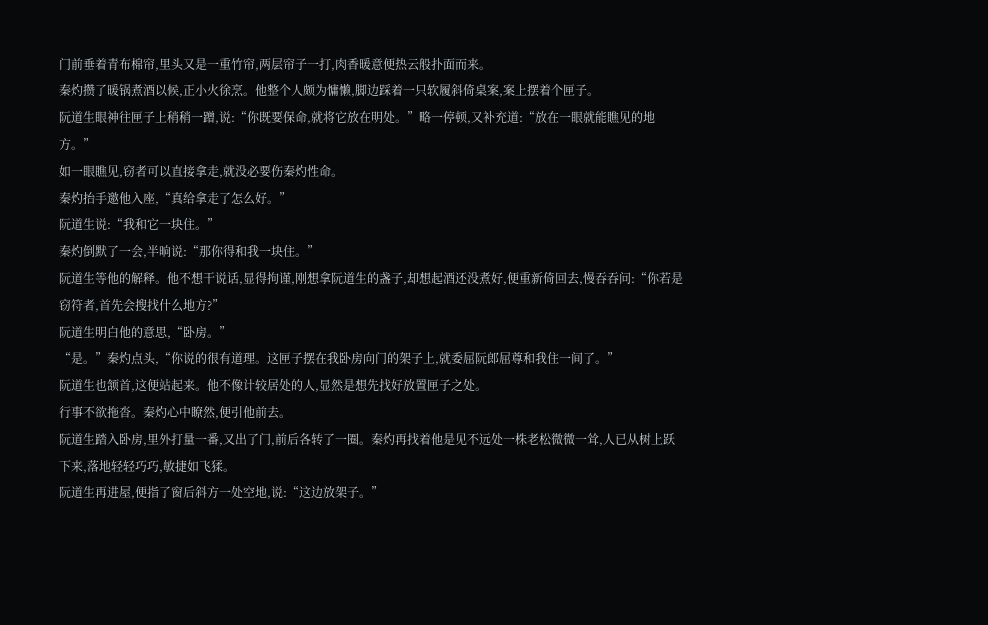门前垂着青布棉帘,里头又是一重竹帘,两层帘子一打,肉香暖意便热云般扑面而来。
秦灼攒了暖锅煮酒以候,正小火徐烹。他整个人颇为慵懒,脚边踩着一只软履斜倚桌案,案上摆着个匣子。
阮道生眼神往匣子上稍稍一蹭,说:“你既要保命,就将它放在明处。”略一停顿,又补充道:“放在一眼就能瞧见的地方。”
如一眼瞧见,窃者可以直接拿走,就没必要伤秦灼性命。
秦灼抬手邀他入座,“真给拿走了怎么好。”
阮道生说:“我和它一块住。”
秦灼倒默了一会,半晌说:“那你得和我一块住。”
阮道生等他的解释。他不想干说话,显得拘谨,刚想拿阮道生的盏子,却想起酒还没煮好,便重新倚回去,慢吞吞问:“你若是窃符者,首先会搜找什么地方?”
阮道生明白他的意思,“卧房。”
“是。”秦灼点头,“你说的很有道理。这匣子摆在我卧房向门的架子上,就委屈阮郎屈尊和我住一间了。”
阮道生也颔首,这便站起来。他不像计较居处的人,显然是想先找好放置匣子之处。
行事不欲拖沓。秦灼心中瞭然,便引他前去。
阮道生踏入卧房,里外打量一番,又出了门,前后各转了一圈。秦灼再找着他是见不远处一株老松微微一耸,人已从树上跃下来,落地轻轻巧巧,敏捷如飞猱。
阮道生再进屋,便指了窗后斜方一处空地,说:“这边放架子。”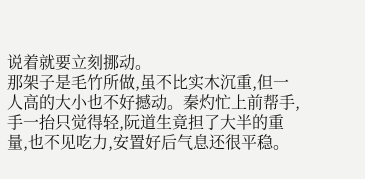说着就要立刻挪动。
那架子是毛竹所做,虽不比实木沉重,但一人高的大小也不好撼动。秦灼忙上前帮手,手一抬只觉得轻,阮道生竟担了大半的重量,也不见吃力,安置好后气息还很平稳。